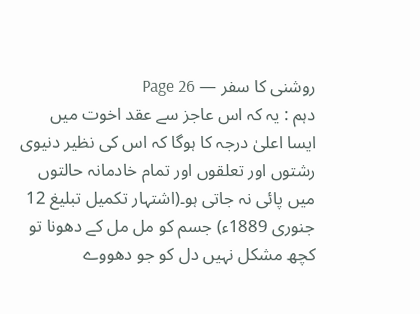روشنی کا سفر — Page 26
دہم : یہ کہ اس عاجز سے عقد اخوت میں ایسا اعلیٰ درجہ کا ہوگا کہ اس کی نظیر دنیوی رشتوں اور تعلقوں اور تمام خادمانہ حالتوں میں پائی نہ جاتی ہو۔(اشتہار تکمیل تبلیغ 12 جنوری 1889ء) جسم کو مل مل کے دھونا تو کچھ مشکل نہیں دل کو جو دھووے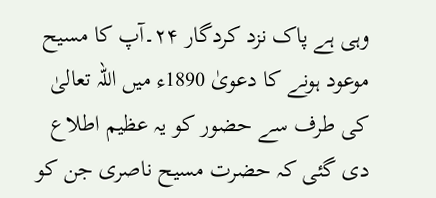وہی ہے پاک نزد کردگار ۲۴۔آپ کا مسیح موعود ہونے کا دعویٰ 1890ء میں اللہ تعالیٰ کی طرف سے حضور کو یہ عظیم اطلاع دی گئی کہ حضرت مسیح ناصری جن کو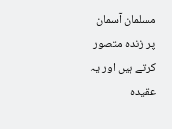مسلمان آسمان پر زندہ متصور کرتے ہیں اور یہ عقیدہ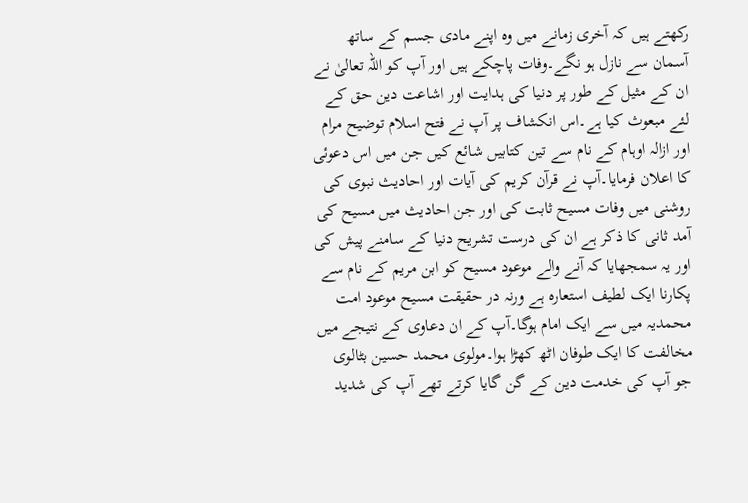رکھتے ہیں کہ آخری زمانے میں وہ اپنے مادی جسم کے ساتھ آسمان سے نازل ہو نگے۔وفات پاچکے ہیں اور آپ کو اللہ تعالیٰ نے ان کے مثیل کے طور پر دنیا کی ہدایت اور اشاعت دین حق کے لئے مبعوث کیا ہے۔اس انکشاف پر آپ نے فتح اسلام توضیح مرام اور ازالہ اوہام کے نام سے تین کتابیں شائع کیں جن میں اس دعوئی کا اعلان فرمایا۔آپ نے قرآن کریم کی آیات اور احادیث نبوی کی روشنی میں وفات مسیح ثابت کی اور جن احادیث میں مسیح کی آمد ثانی کا ذکر ہے ان کی درست تشریح دنیا کے سامنے پیش کی اور یہ سمجھایا کہ آنے والے موعود مسیح کو ابن مریم کے نام سے پکارنا ایک لطیف استعارہ ہے ورنہ در حقیقت مسیح موعود امت محمدیہ میں سے ایک امام ہوگا۔آپ کے ان دعاوی کے نتیجے میں مخالفت کا ایک طوفان اٹھ کھڑا ہوا۔مولوی محمد حسین بٹالوی جو آپ کی خدمت دین کے گن گایا کرتے تھے آپ کی شدید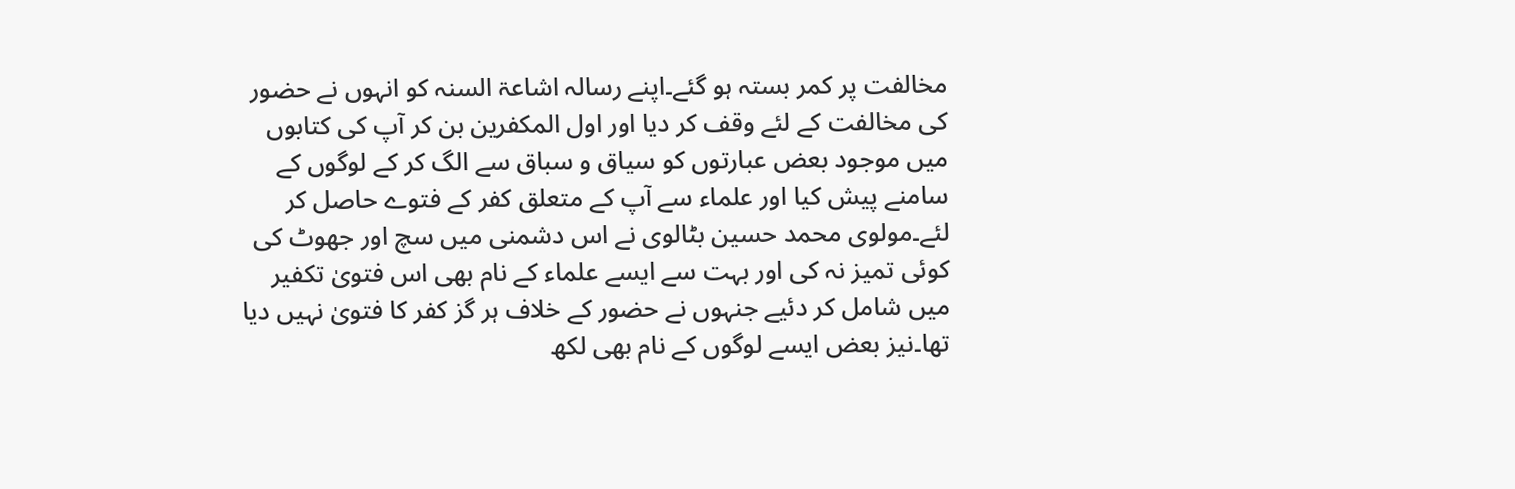مخالفت پر کمر بستہ ہو گئے۔اپنے رسالہ اشاعۃ السنہ کو انہوں نے حضور کی مخالفت کے لئے وقف کر دیا اور اول المکفرین بن کر آپ کی کتابوں میں موجود بعض عبارتوں کو سیاق و سباق سے الگ کر کے لوگوں کے سامنے پیش کیا اور علماء سے آپ کے متعلق کفر کے فتوے حاصل کر لئے۔مولوی محمد حسین بٹالوی نے اس دشمنی میں سچ اور جھوٹ کی کوئی تمیز نہ کی اور بہت سے ایسے علماء کے نام بھی اس فتویٰ تکفیر میں شامل کر دئیے جنہوں نے حضور کے خلاف ہر گز کفر کا فتویٰ نہیں دیا تھا۔نیز بعض ایسے لوگوں کے نام بھی لکھ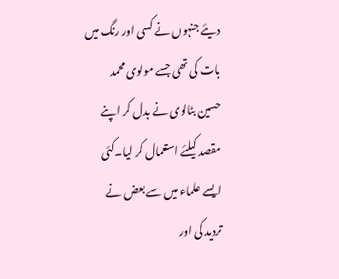دیئے جنہوں نے کسی اور رنگ میں بات کی تھی جسے مولوی محمد حسین بٹالوی نے بدل کر اپنے مقصد کیلئے استعمال کر لیا۔کئی ایسے علماء میں سے بعض نے تردید کی اور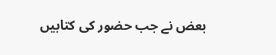بعض نے جب حضور کی کتابیں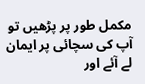مکمل طور پر پڑھیں تو آپ کی سچائی پر ایمان لے آئے اور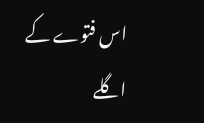اس فتوے کے اگلے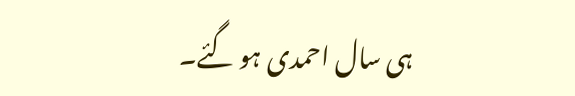ہی سال احمدی ہو گئے۔